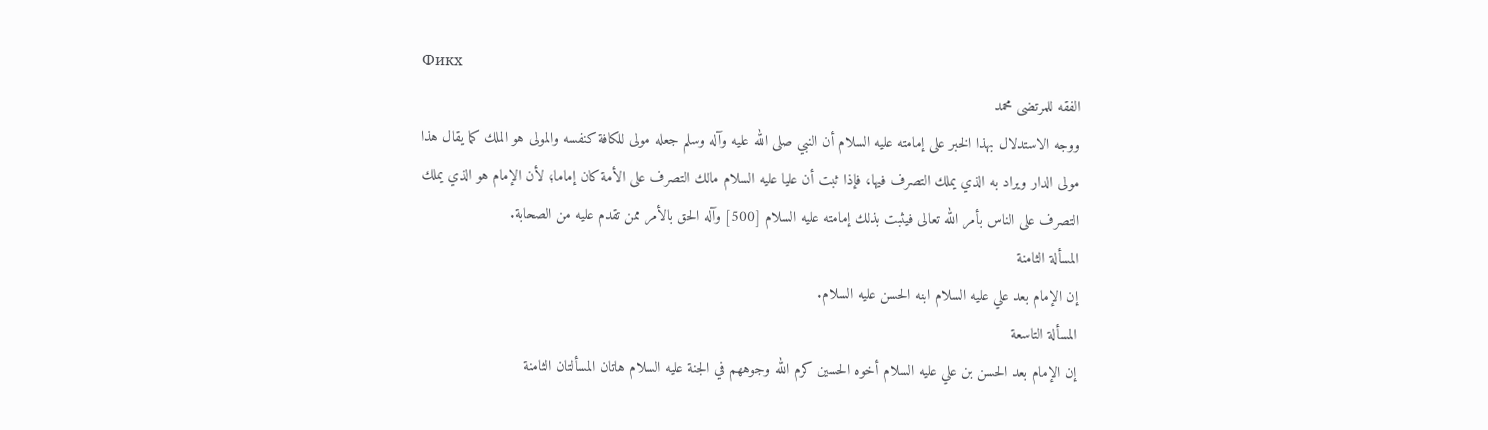Фикх
الفقه للمرتضى محمد
ووجه الاستدلال بهذا الخبر على إمامته عليه السلام أن النبي صلى الله عليه وآله وسلم جعله مولى للكافة كنفسه والمولى هو الملك كما يقال هذا مولى الدار ويراد به الذي يملك التصرف فيها، فإذا ثبت أن عليا عليه السلام مالك التصرف على الأمة كان إماما؛ لأن الإمام هو الذي يملك التصرف على الناس بأمر الله تعالى فيثبت بذلك إمامته عليه السلام [500] وآله الحق بالأمر ممن تقدم عليه من الصحابة.
المسألة الثامنة
إن الإمام بعد علي عليه السلام ابنه الحسن عليه السلام.
المسألة التاسعة
إن الإمام بعد الحسن بن علي عليه السلام أخوه الحسين كرم الله وجوههم في الجنة عليه السلام هاتان المسألتان الثامنة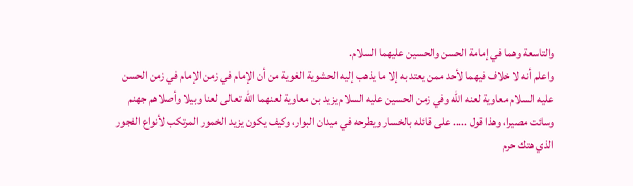والتاسعة وهما في إمامة الحسن والحسين عليهما السلام.
واعلم أنه لا خلاف فيهما لأحد ممن يعتد به إلا ما يذهب إليه الحشوية الغوية من أن الإمام في زمن الإمام في زمن الحسن عليه السلام معاوية لعنه الله وفي زمن الحسين عليه السلام يزيد بن معاوية لعنهما الله تعالى لعنا وبيلا وأصلاهم جهنم وسائت مصيرا، وهذا قول ..... على قائله بالخسار ويطرحه في ميدان البوار، وكيف يكون يزيد الخمور المرتكب لأنواع الفجور الذي هتك حرم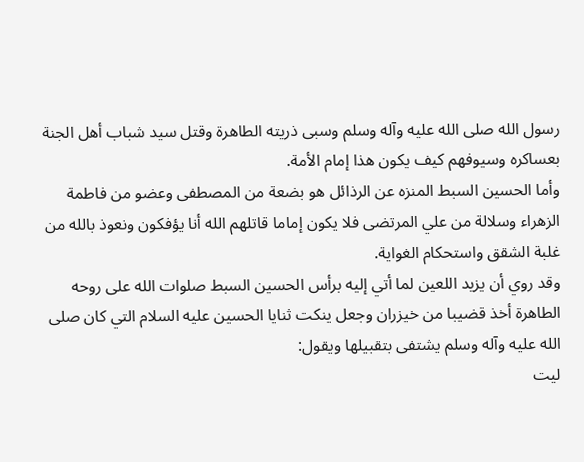رسول الله صلى الله عليه وآله وسلم وسبى ذريته الطاهرة وقتل سيد شباب أهل الجنة بعساكره وسيوفهم كيف يكون هذا إمام الأمة.
وأما الحسين السبط المنزه عن الرذائل هو بضعة من المصطفى وعضو من فاطمة الزهراء وسلالة من علي المرتضى فلا يكون إماما قاتلهم الله أنا يؤفكون ونعوذ بالله من غلبة الشقق واستحكام الغواية.
وقد روي أن يزيد اللعين لما أتي إليه برأس الحسين السبط صلوات الله على روحه الطاهرة أخذ قضيبا من خيزران وجعل ينكت ثنايا الحسين عليه السلام التي كان صلى الله عليه وآله وسلم يشتفى بتقبيلها ويقول:
ليت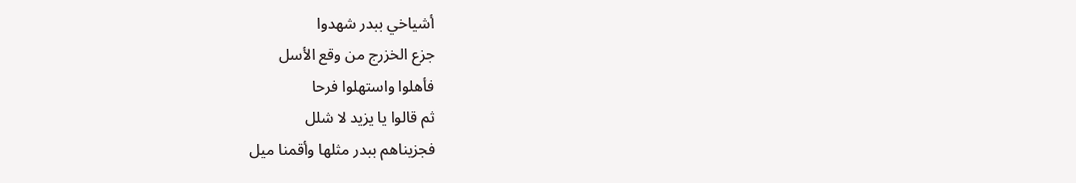أشياخي ببدر شهدوا
جزع الخزرج من وقع الأسل
فأهلوا واستهلوا فرحا
ثم قالوا يا يزيد لا شلل
فجزيناهم ببدر مثلها وأقمنا ميل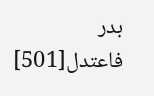بدر فاعتدل[501]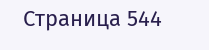Страница 544